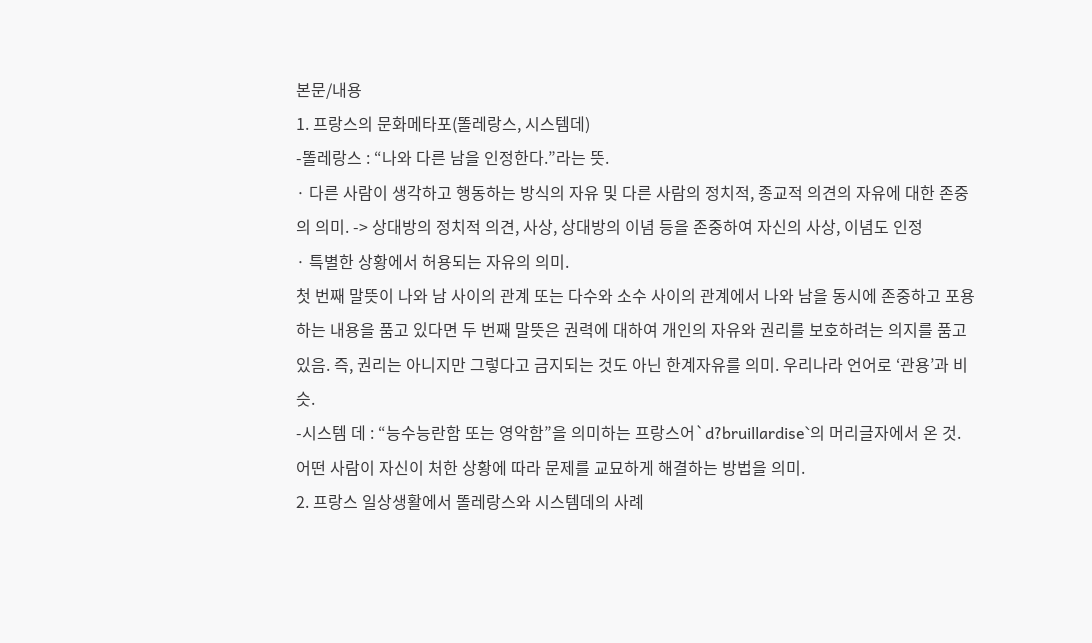본문/내용
1. 프랑스의 문화메타포(똘레랑스, 시스템데)
-똘레랑스 : “나와 다른 남을 인정한다.”라는 뜻.
· 다른 사람이 생각하고 행동하는 방식의 자유 및 다른 사람의 정치적, 종교적 의견의 자유에 대한 존중의 의미. -> 상대방의 정치적 의견, 사상, 상대방의 이념 등을 존중하여 자신의 사상, 이념도 인정
· 특별한 상황에서 허용되는 자유의 의미.
첫 번째 말뜻이 나와 남 사이의 관계 또는 다수와 소수 사이의 관계에서 나와 남을 동시에 존중하고 포용하는 내용을 품고 있다면 두 번째 말뜻은 권력에 대하여 개인의 자유와 권리를 보호하려는 의지를 품고 있음. 즉, 권리는 아니지만 그렇다고 금지되는 것도 아닌 한계자유를 의미. 우리나라 언어로 ‘관용’과 비슷.
-시스템 데 : “능수능란함 또는 영악함”을 의미하는 프랑스어`d?bruillardise`의 머리글자에서 온 것.
어떤 사람이 자신이 처한 상황에 따라 문제를 교묘하게 해결하는 방법을 의미.
2. 프랑스 일상생활에서 똘레랑스와 시스템데의 사례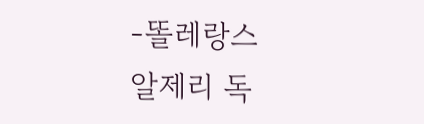-똘레랑스
알제리 독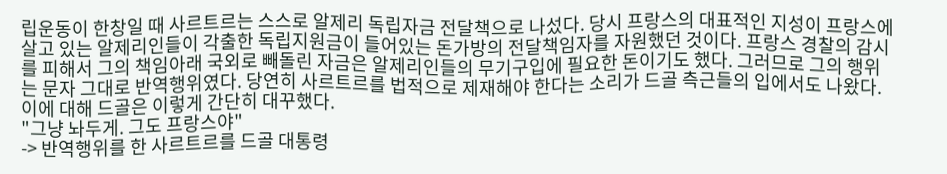립운동이 한창일 때 사르트르는 스스로 알제리 독립자금 전달책으로 나섰다. 당시 프랑스의 대표적인 지성이 프랑스에 살고 있는 알제리인들이 각출한 독립지원금이 들어있는 돈가방의 전달책임자를 자원했던 것이다. 프랑스 경찰의 감시를 피해서 그의 책임아래 국외로 빼돌린 자금은 알제리인들의 무기구입에 필요한 돈이기도 했다. 그러므로 그의 행위는 문자 그대로 반역행위였다. 당연히 사르트르를 법적으로 제재해야 한다는 소리가 드골 측근들의 입에서도 나왔다. 이에 대해 드골은 이렇게 간단히 대꾸했다.
"그냥 놔두게. 그도 프랑스야"
-> 반역행위를 한 사르트르를 드골 대통령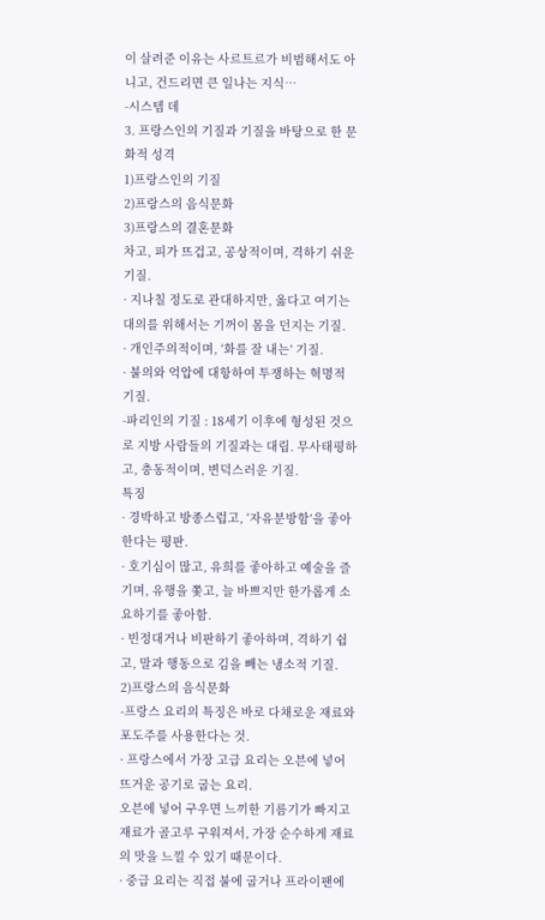이 살려준 이유는 사르트르가 비범해서도 아니고, 건드리면 큰 일나는 지식…
-시스템 데
3. 프랑스인의 기질과 기질을 바탕으로 한 문화적 성격
1)프랑스인의 기질
2)프랑스의 음식문화
3)프랑스의 결혼문화
차고, 피가 뜨겁고, 공상적이며, 격하기 쉬운 기질.
· 지나칠 정도로 관대하지만, 옳다고 여기는 대의를 위해서는 기꺼이 몸을 던지는 기질.
· 개인주의적이며, ‘화를 잘 내는’ 기질.
· 불의와 억압에 대항하여 투쟁하는 혁명적 기질.
-파리인의 기질 : 18세기 이후에 형성된 것으로 지방 사람들의 기질과는 대립. 무사태평하고, 충동적이며, 변덕스러운 기질.
특징
· 경박하고 방종스럽고, ‘자유분방함’을 좋아한다는 평판.
· 호기심이 많고, 유희를 좋아하고 예술을 즐기며, 유행을 쫓고, 늘 바쁘지만 한가롭게 소요하기를 좋아함.
· 빈정대거나 비판하기 좋아하며, 격하기 쉽고, 말과 행동으로 김을 빼는 냉소적 기질.
2)프랑스의 음식문화
-프랑스 요리의 특징은 바로 다채로운 재료와 포도주를 사용한다는 것.
· 프랑스에서 가장 고급 요리는 오븐에 넣어 뜨거운 공기로 굽는 요리.
오븐에 넣어 구우면 느끼한 기름기가 빠지고 재료가 골고루 구워져서, 가장 순수하게 재료의 맛을 느낄 수 있기 때문이다.
· 중급 요리는 직접 불에 굽거나 프라이팬에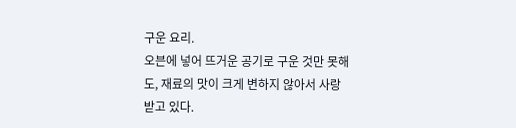구운 요리.
오븐에 넣어 뜨거운 공기로 구운 것만 못해도, 재료의 맛이 크게 변하지 않아서 사랑받고 있다.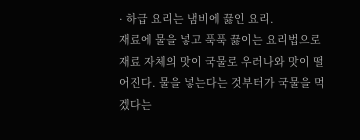· 하급 요리는 냄비에 끓인 요리.
재료에 물을 넣고 푹푹 끓이는 요리법으로 재료 자체의 맛이 국물로 우러나와 맛이 떨어진다. 물을 넣는다는 것부터가 국물을 먹겠다는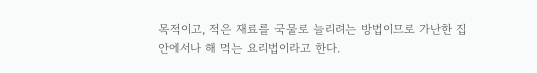목적이고, 적은 재료를 국물로 늘리려는 방법이므로 가난한 집안에서나 해 먹는 요리법이라고 한다.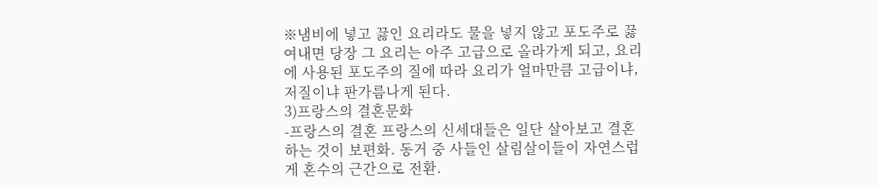※냄비에 넣고 끓인 요리라도 물을 넣지 않고 포도주로 끓여내면 당장 그 요리는 아주 고급으로 올라가게 되고, 요리에 사용된 포도주의 질에 따라 요리가 얼마만큼 고급이냐, 저질이냐 판가름나게 된다.
3)프랑스의 결혼문화
-프랑스의 결혼 프랑스의 신세대들은 일단 살아보고 결혼하는 것이 보편화. 동거 중 사들인 살림살이들이 자연스럽게 혼수의 근간으로 전환.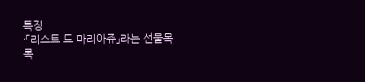특징
·「리스트 드 마리아쥬」라는 선물목록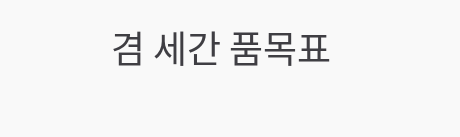겸 세간 품목표